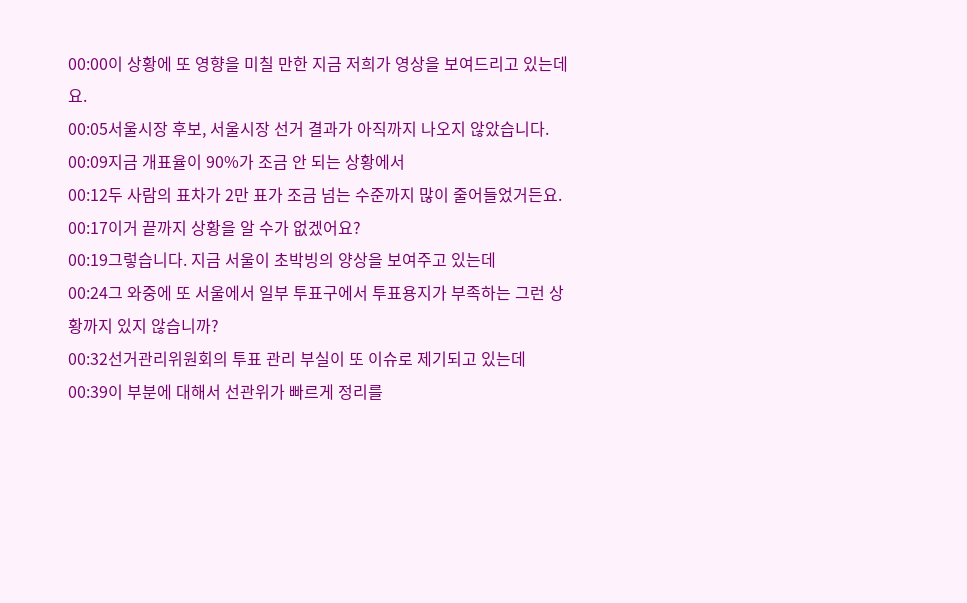00:00이 상황에 또 영향을 미칠 만한 지금 저희가 영상을 보여드리고 있는데요.
00:05서울시장 후보, 서울시장 선거 결과가 아직까지 나오지 않았습니다.
00:09지금 개표율이 90%가 조금 안 되는 상황에서
00:12두 사람의 표차가 2만 표가 조금 넘는 수준까지 많이 줄어들었거든요.
00:17이거 끝까지 상황을 알 수가 없겠어요?
00:19그렇습니다. 지금 서울이 초박빙의 양상을 보여주고 있는데
00:24그 와중에 또 서울에서 일부 투표구에서 투표용지가 부족하는 그런 상황까지 있지 않습니까?
00:32선거관리위원회의 투표 관리 부실이 또 이슈로 제기되고 있는데
00:39이 부분에 대해서 선관위가 빠르게 정리를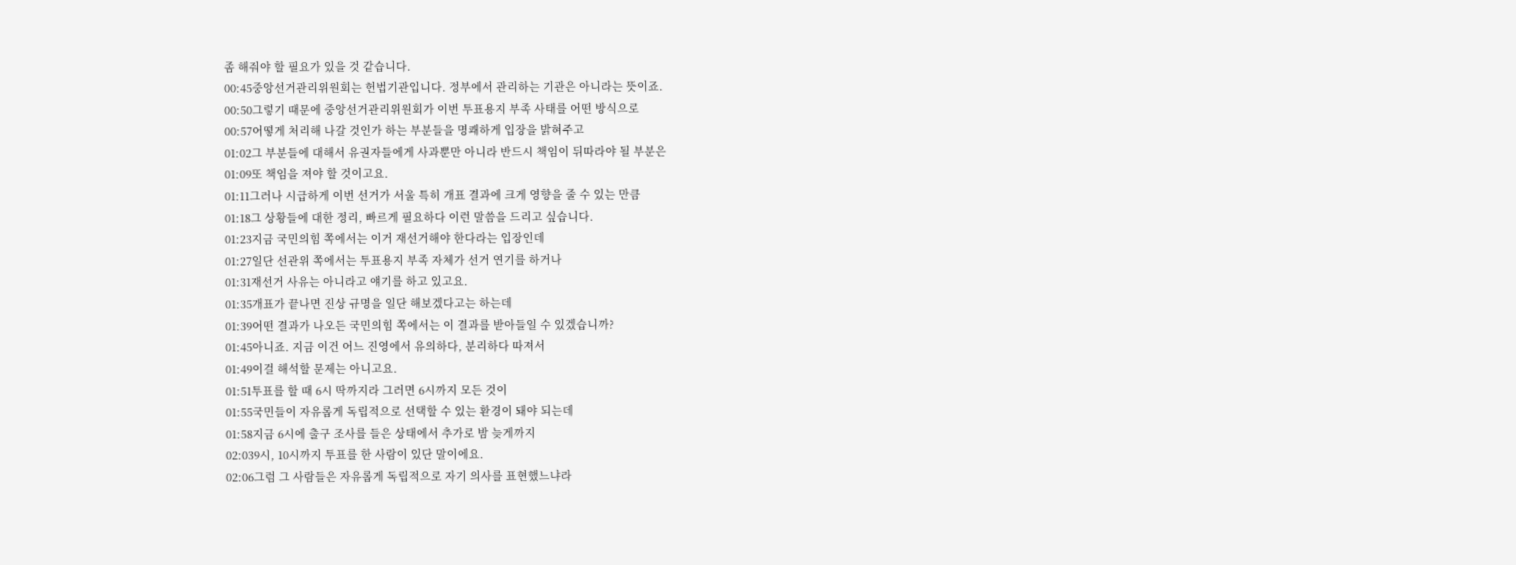좀 해줘야 할 필요가 있을 것 같습니다.
00:45중앙선거관리위원회는 헌법기관입니다. 정부에서 관리하는 기관은 아니라는 뜻이죠.
00:50그렇기 때문에 중앙선거관리위원회가 이번 투표용지 부족 사태를 어떤 방식으로
00:57어떻게 처리해 나갈 것인가 하는 부분들을 명쾌하게 입장을 밝혀주고
01:02그 부분들에 대해서 유권자들에게 사과뿐만 아니라 반드시 책임이 뒤따라야 될 부분은
01:09또 책임을 져야 할 것이고요.
01:11그러나 시급하게 이번 선거가 서울 특히 개표 결과에 크게 영향을 줄 수 있는 만큼
01:18그 상황들에 대한 정리, 빠르게 필요하다 이런 말씀을 드리고 싶습니다.
01:23지금 국민의힘 쪽에서는 이거 재선거해야 한다라는 입장인데
01:27일단 선관위 쪽에서는 투표용지 부족 자체가 선거 연기를 하거나
01:31재선거 사유는 아니라고 얘기를 하고 있고요.
01:35개표가 끝나면 진상 규명을 일단 해보겠다고는 하는데
01:39어떤 결과가 나오든 국민의힘 쪽에서는 이 결과를 받아들일 수 있겠습니까?
01:45아니죠. 지금 이건 어느 진영에서 유의하다, 분리하다 따져서
01:49이걸 해석할 문제는 아니고요.
01:51투표를 할 때 6시 딱까지라 그러면 6시까지 모든 것이
01:55국민들이 자유롭게 독립적으로 선택할 수 있는 환경이 돼야 되는데
01:58지금 6시에 출구 조사를 들은 상태에서 추가로 밤 늦게까지
02:039시, 10시까지 투표를 한 사람이 있단 말이에요.
02:06그럼 그 사람들은 자유롭게 독립적으로 자기 의사를 표현했느냐라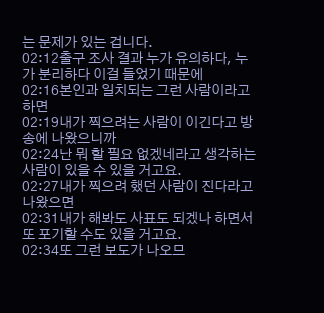는 문제가 있는 겁니다.
02:12출구 조사 결과 누가 유의하다, 누가 분리하다 이걸 들었기 때문에
02:16본인과 일치되는 그런 사람이라고 하면
02:19내가 찍으려는 사람이 이긴다고 방송에 나왔으니까
02:24난 뭐 할 필요 없겠네라고 생각하는 사람이 있을 수 있을 거고요.
02:27내가 찍으려 했던 사람이 진다라고 나왔으면
02:31내가 해봐도 사표도 되겠나 하면서 또 포기할 수도 있을 거고요.
02:34또 그런 보도가 나오므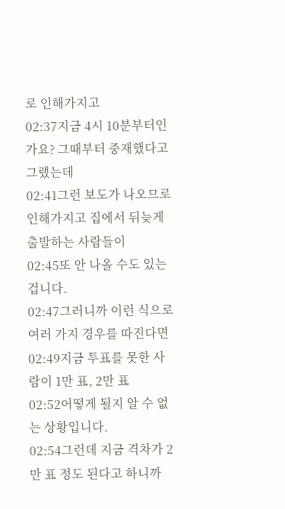로 인해가지고
02:37지금 4시 10분부터인가요? 그때부터 중재했다고 그랬는데
02:41그런 보도가 나오므로 인해가지고 집에서 뒤늦게 출발하는 사람들이
02:45또 안 나올 수도 있는 겁니다.
02:47그러니까 이런 식으로 여러 가지 경우를 따진다면
02:49지금 투표를 못한 사람이 1만 표, 2만 표
02:52어떻게 될지 알 수 없는 상황입니다.
02:54그런데 지금 격차가 2만 표 정도 된다고 하니까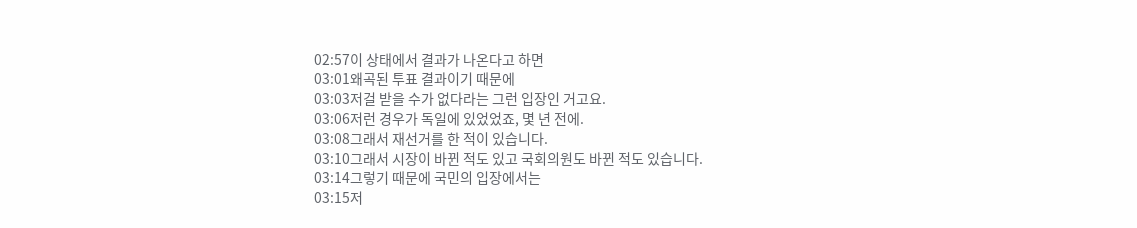02:57이 상태에서 결과가 나온다고 하면
03:01왜곡된 투표 결과이기 때문에
03:03저걸 받을 수가 없다라는 그런 입장인 거고요.
03:06저런 경우가 독일에 있었었죠, 몇 년 전에.
03:08그래서 재선거를 한 적이 있습니다.
03:10그래서 시장이 바뀐 적도 있고 국회의원도 바뀐 적도 있습니다.
03:14그렇기 때문에 국민의 입장에서는
03:15저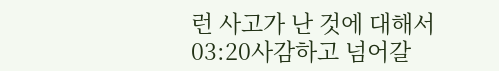런 사고가 난 것에 대해서
03:20사감하고 넘어갈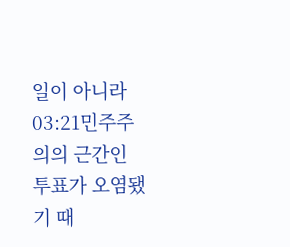일이 아니라
03:21민주주의의 근간인 투표가 오염됐기 때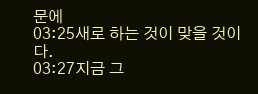문에
03:25새로 하는 것이 맞을 것이다.
03:27지금 그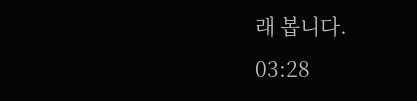래 봅니다.
03:28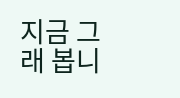지금 그래 봅니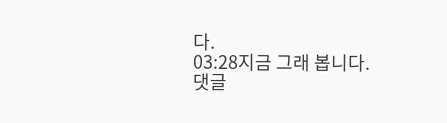다.
03:28지금 그래 봅니다.
댓글